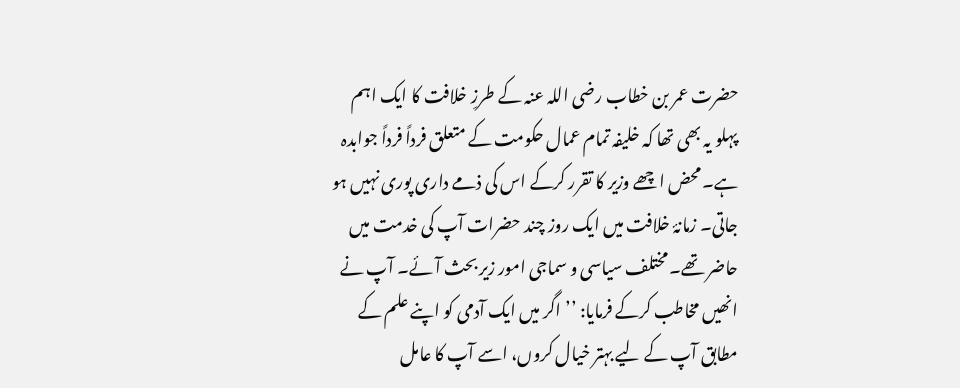حضرت عمر بن خطاب رضی اللہ عنہ کے طرزِ خلافت کا ایک اہم پہلو یہ بھی تھا کہ خلیفہ تمام عمال حکومت کے متعلق فرداً فرداً جوابدہ ہے۔ محض اچھے وزیر کا تقرر کرکے اس کی ذمے داری پوری نہیں ہو جاتی۔ زمانۂ خلافت میں ایک روز چند حضرات آپ کی خدمت میں حاضر تھے۔ مختلف سیاسی و سماجی امور زیر بحث آئے۔ آپ نے انھیں مخاطب کرکے فرمایا: ’’اگر میں ایک آدمی کو اپنے علم کے مطابق آپ کے لیے بہتر خیال کروں، اسے آپ کا عامل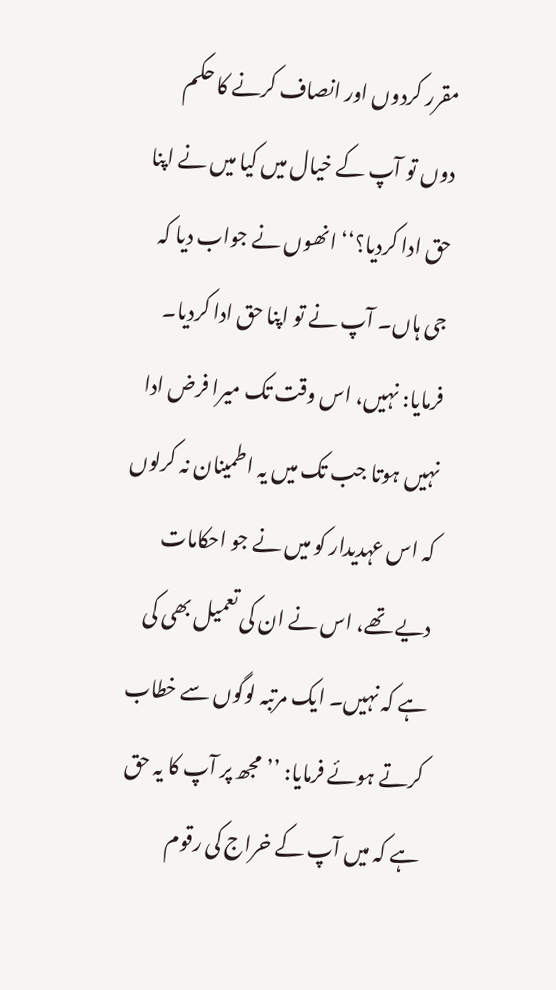مقرر کردوں اور انصاف کرنے کا حکم دوں تو آپ کے خیال میں کیا میں نے اپنا حق ادا کردیا؟‘‘ انھوں نے جواب دیا کہ جی ہاں۔ آپ نے تو اپنا حق ادا کردیا۔ فرمایا: نہیں، اس وقت تک میرا فرض ادا نہیں ہوتا جب تک میں یہ اطمینان نہ کرلوں کہ اس عہدیدار کو میں نے جو احکامات دیے تھے، اس نے ان کی تعمیل بھی کی ہے کہ نہیں۔ ایک مرتبہ لوگوں سے خطاب کرتے ہوئے فرمایا: ’’مجھ پر آپ کا یہ حق ہے کہ میں آپ کے خراج کی رقوم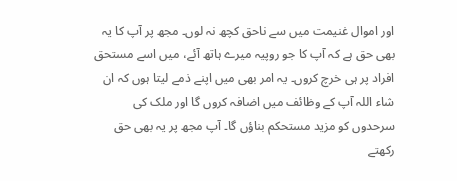اور اموال غنیمت میں سے ناحق کچھ نہ لوں۔ مجھ پر آپ کا یہ بھی حق ہے کہ آپ کا جو روپیہ میرے ہاتھ آئے، میں اسے مستحق افراد پر ہی خرچ کروں۔ یہ امر بھی میں اپنے ذمے لیتا ہوں کہ ان شاء اللہ آپ کے وظائف میں اضافہ کروں گا اور ملک کی سرحدوں کو مزید مستحکم بناؤں گا۔ آپ مجھ پر یہ بھی حق رکھتے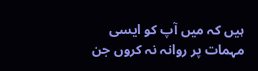ہیں کہ میں آپ کو ایسی مہمات پر روانہ نہ کروں جن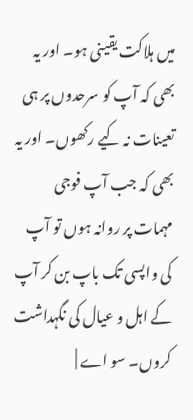میں ہلاکت یقینی ہو۔ اور یہ بھی کہ آپ کو سرحدوں پر ہی تعینات نہ کیے رکھوں۔ اور یہ بھی کہ جب آپ فوجی مہمات پر روانہ ہوں تو آپ کی واپسی تک باپ بن کر آپ کے اہل و عیال کی نگہداشت کروں۔ سو اے |